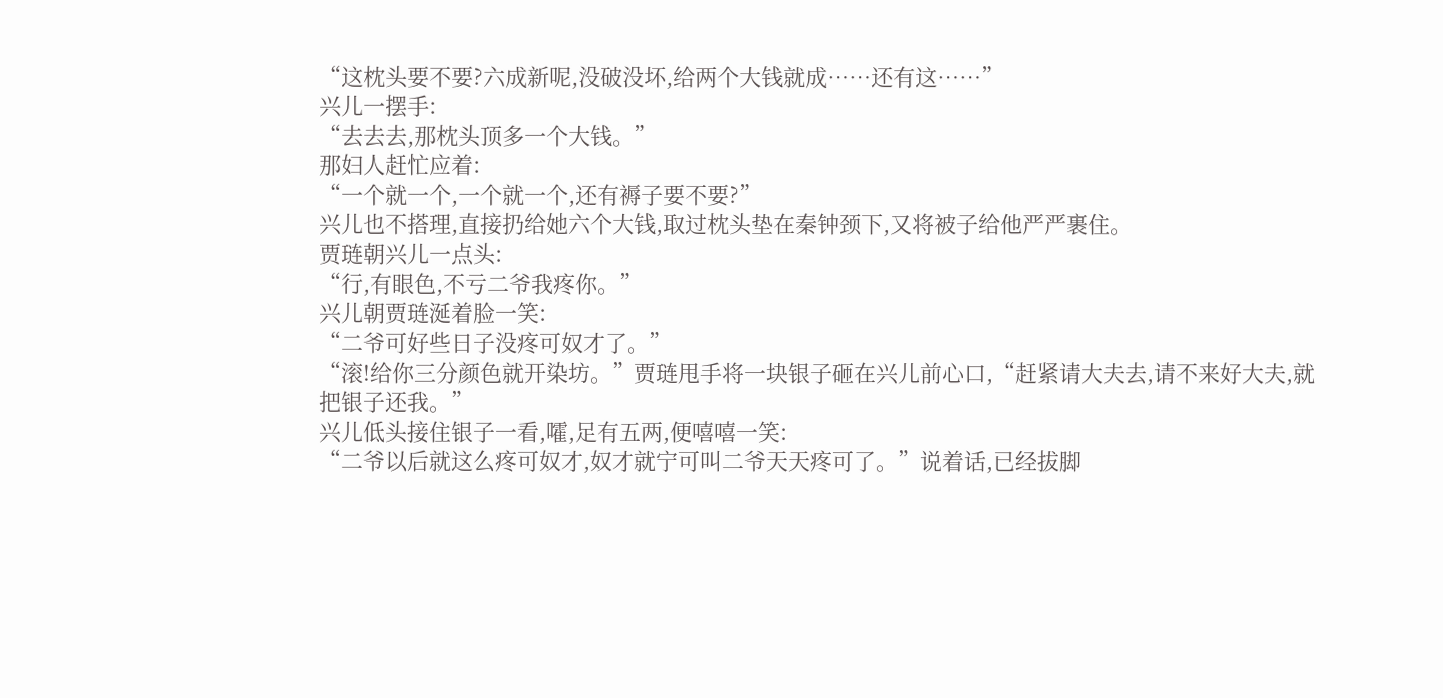“这枕头要不要?六成新呢,没破没坏,给两个大钱就成……还有这……”
兴儿一摆手:
“去去去,那枕头顶多一个大钱。”
那妇人赶忙应着:
“一个就一个,一个就一个,还有褥子要不要?”
兴儿也不搭理,直接扔给她六个大钱,取过枕头垫在秦钟颈下,又将被子给他严严裹住。
贾琏朝兴儿一点头:
“行,有眼色,不亏二爷我疼你。”
兴儿朝贾琏涎着脸一笑:
“二爷可好些日子没疼可奴才了。”
“滚!给你三分颜色就开染坊。”贾琏甩手将一块银子砸在兴儿前心口,“赶紧请大夫去,请不来好大夫,就把银子还我。”
兴儿低头接住银子一看,嚯,足有五两,便嘻嘻一笑:
“二爷以后就这么疼可奴才,奴才就宁可叫二爷天天疼可了。”说着话,已经拔脚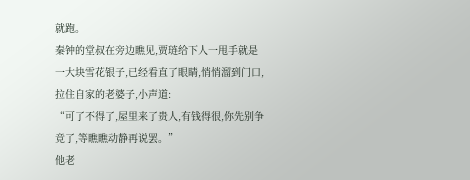就跑。
秦钟的堂叔在旁边瞧见,贾琏给下人一甩手就是一大块雪花银子,已经看直了眼睛,悄悄溜到门口,拉住自家的老婆子,小声道:
“可了不得了,屋里来了贵人,有钱得很,你先别争竞了,等瞧瞧动静再说罢。”
他老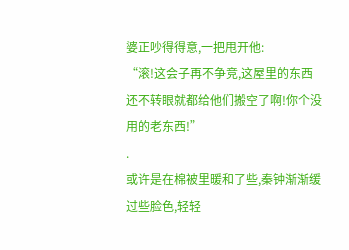婆正吵得得意,一把甩开他:
“滚!这会子再不争竞,这屋里的东西还不转眼就都给他们搬空了啊!你个没用的老东西!”
.
或许是在棉被里暖和了些,秦钟渐渐缓过些脸色,轻轻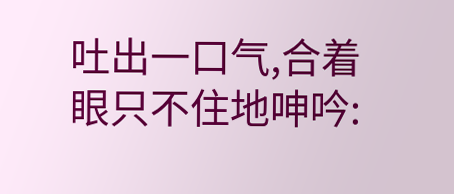吐出一口气,合着眼只不住地呻吟: